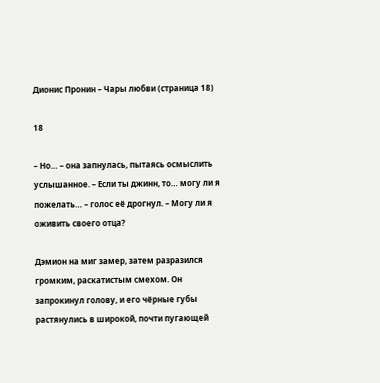Дионис Пронин – Чары любви (страница 18)

18

– Но… – она запнулась, пытаясь осмыслить услышанное. – Если ты джинн, то… могу ли я пожелать… – голос её дрогнул. – Могу ли я оживить своего отца?

Дэмион на миг замер, затем разразился громким, раскатистым смехом. Он запрокинул голову, и его чёрные губы растянулись в широкой, почти пугающей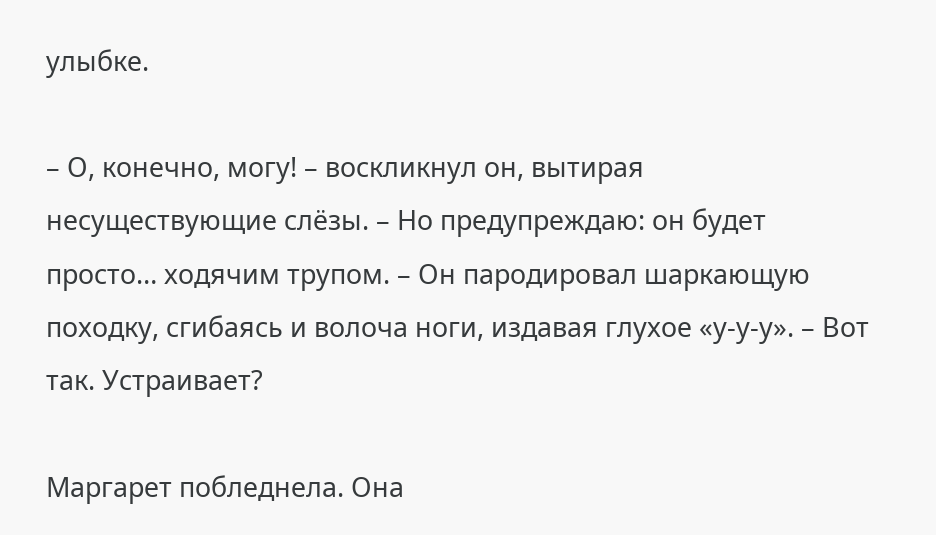улыбке.

– О, конечно, могу! – воскликнул он, вытирая несуществующие слёзы. – Но предупреждаю: он будет просто… ходячим трупом. – Он пародировал шаркающую походку, сгибаясь и волоча ноги, издавая глухое «у‑у‑у». – Вот так. Устраивает?

Маргарет побледнела. Она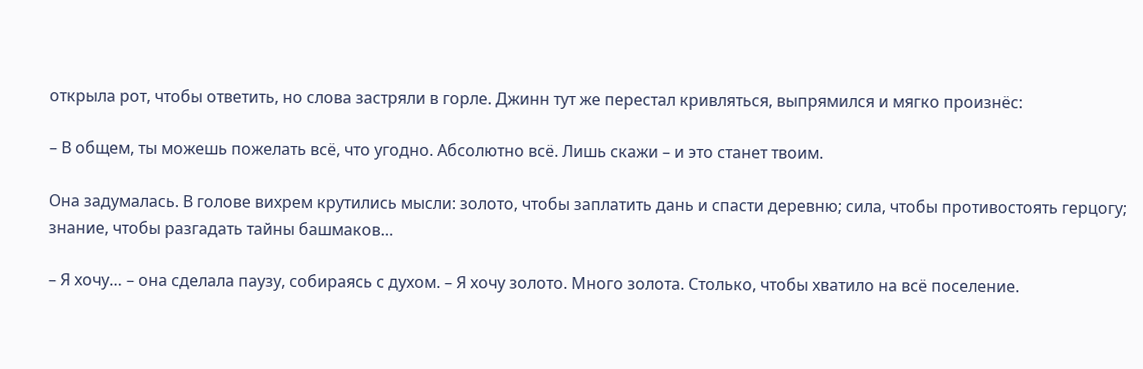открыла рот, чтобы ответить, но слова застряли в горле. Джинн тут же перестал кривляться, выпрямился и мягко произнёс:

– В общем, ты можешь пожелать всё, что угодно. Абсолютно всё. Лишь скажи – и это станет твоим.

Она задумалась. В голове вихрем крутились мысли: золото, чтобы заплатить дань и спасти деревню; сила, чтобы противостоять герцогу; знание, чтобы разгадать тайны башмаков…

– Я хочу… – она сделала паузу, собираясь с духом. – Я хочу золото. Много золота. Столько, чтобы хватило на всё поселение.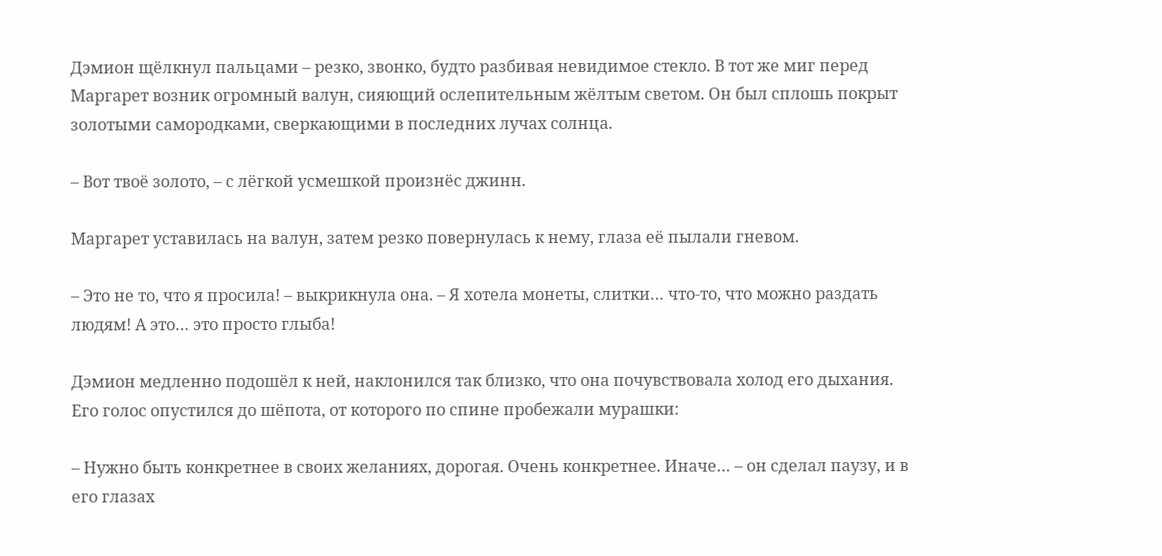Дэмион щёлкнул пальцами – резко, звонко, будто разбивая невидимое стекло. В тот же миг перед Маргарет возник огромный валун, сияющий ослепительным жёлтым светом. Он был сплошь покрыт золотыми самородками, сверкающими в последних лучах солнца.

– Вот твоё золото, – с лёгкой усмешкой произнёс джинн.

Маргарет уставилась на валун, затем резко повернулась к нему, глаза её пылали гневом.

– Это не то, что я просила! – выкрикнула она. – Я хотела монеты, слитки… что‑то, что можно раздать людям! А это… это просто глыба!

Дэмион медленно подошёл к ней, наклонился так близко, что она почувствовала холод его дыхания. Его голос опустился до шёпота, от которого по спине пробежали мурашки:

– Нужно быть конкретнее в своих желаниях, дорогая. Очень конкретнее. Иначе… – он сделал паузу, и в его глазах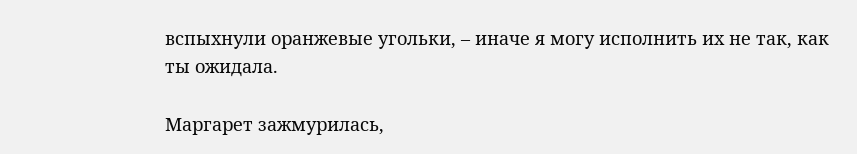вспыхнули оранжевые угольки, – иначе я могу исполнить их не так, как ты ожидала.

Маргарет зажмурилась,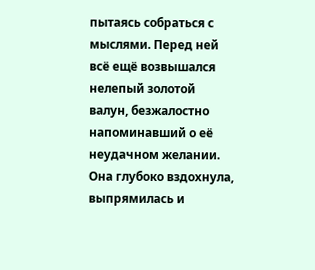пытаясь собраться с мыслями. Перед ней всё ещё возвышался нелепый золотой валун, безжалостно напоминавший о её неудачном желании. Она глубоко вздохнула, выпрямилась и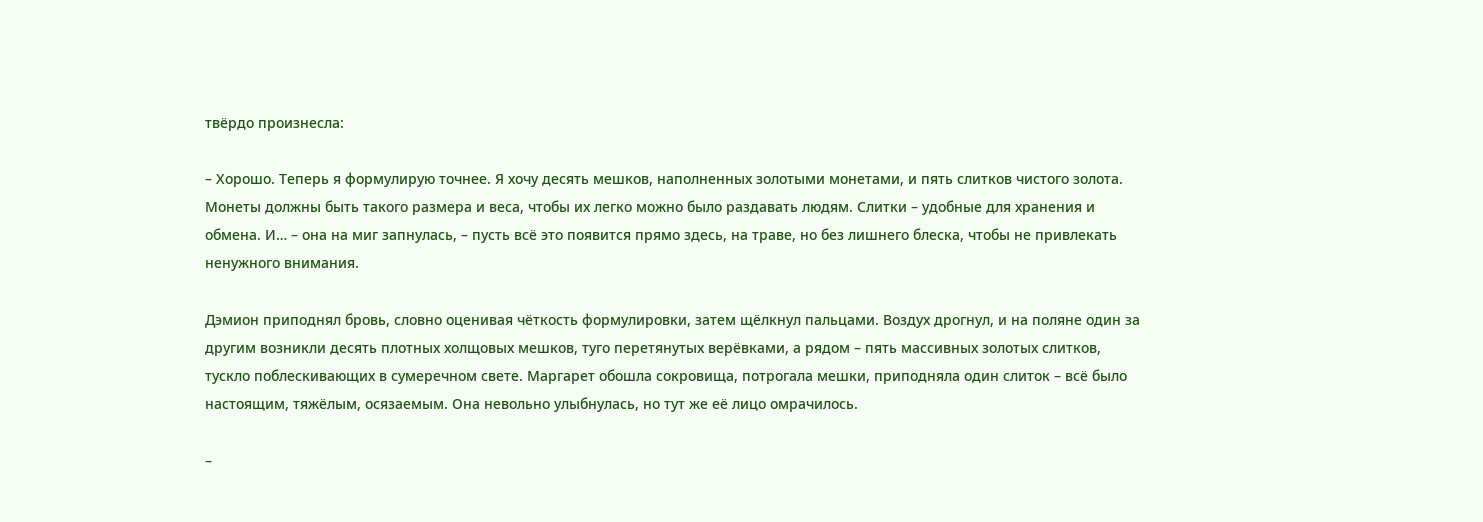твёрдо произнесла:

– Хорошо. Теперь я формулирую точнее. Я хочу десять мешков, наполненных золотыми монетами, и пять слитков чистого золота. Монеты должны быть такого размера и веса, чтобы их легко можно было раздавать людям. Слитки – удобные для хранения и обмена. И… – она на миг запнулась, – пусть всё это появится прямо здесь, на траве, но без лишнего блеска, чтобы не привлекать ненужного внимания.

Дэмион приподнял бровь, словно оценивая чёткость формулировки, затем щёлкнул пальцами. Воздух дрогнул, и на поляне один за другим возникли десять плотных холщовых мешков, туго перетянутых верёвками, а рядом – пять массивных золотых слитков, тускло поблескивающих в сумеречном свете. Маргарет обошла сокровища, потрогала мешки, приподняла один слиток – всё было настоящим, тяжёлым, осязаемым. Она невольно улыбнулась, но тут же её лицо омрачилось.

–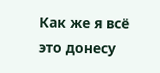Как же я всё это донесу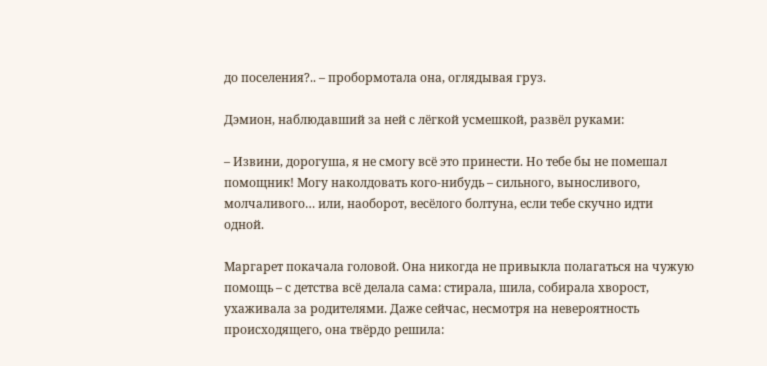до поселения?.. – пробормотала она, оглядывая груз.

Дэмион, наблюдавший за ней с лёгкой усмешкой, развёл руками:

– Извини, дорогуша, я не смогу всё это принести. Но тебе бы не помешал помощник! Могу наколдовать кого‑нибудь – сильного, выносливого, молчаливого… или, наоборот, весёлого болтуна, если тебе скучно идти одной.

Маргарет покачала головой. Она никогда не привыкла полагаться на чужую помощь – с детства всё делала сама: стирала, шила, собирала хворост, ухаживала за родителями. Даже сейчас, несмотря на невероятность происходящего, она твёрдо решила: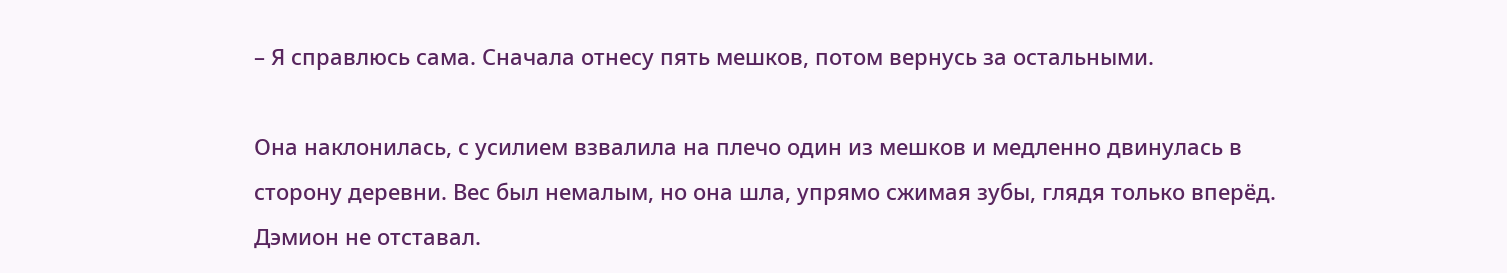– Я справлюсь сама. Сначала отнесу пять мешков, потом вернусь за остальными.

Она наклонилась, с усилием взвалила на плечо один из мешков и медленно двинулась в сторону деревни. Вес был немалым, но она шла, упрямо сжимая зубы, глядя только вперёд. Дэмион не отставал.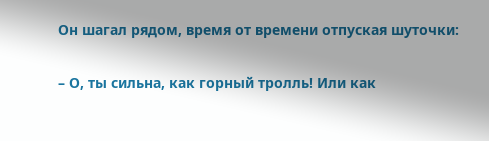Он шагал рядом, время от времени отпуская шуточки:

– О, ты сильна, как горный тролль! Или как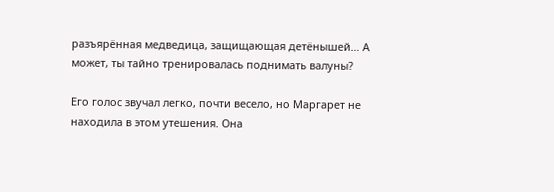разъярённая медведица, защищающая детёнышей… А может, ты тайно тренировалась поднимать валуны?

Его голос звучал легко, почти весело, но Маргарет не находила в этом утешения. Она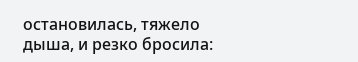остановилась, тяжело дыша, и резко бросила: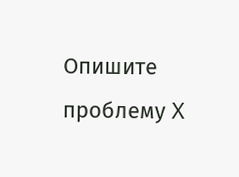Опишите проблему X